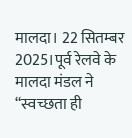मालदा। 22 सितम्बर 2025।पूर्व रेलवे के मालदा मंडल ने “स्वच्छता ही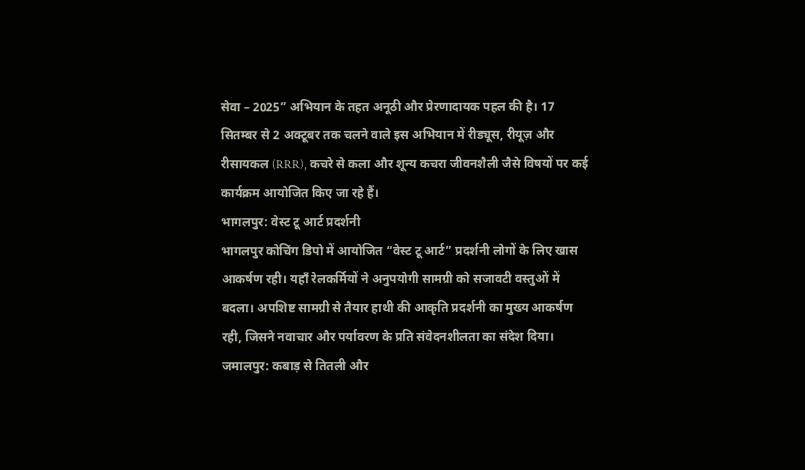सेवा – 2025” अभियान के तहत अनूठी और प्रेरणादायक पहल की है। 17 सितम्बर से 2 अक्टूबर तक चलने वाले इस अभियान में रीड्यूस, रीयूज़ और रीसायकल (RRR), कचरे से कला और शून्य कचरा जीवनशैली जैसे विषयों पर कई कार्यक्रम आयोजित किए जा रहे हैं।
भागलपुर: वेस्ट टू आर्ट प्रदर्शनी
भागलपुर कोचिंग डिपो में आयोजित “वेस्ट टू आर्ट” प्रदर्शनी लोगों के लिए खास आकर्षण रही। यहाँ रेलकर्मियों ने अनुपयोगी सामग्री को सजावटी वस्तुओं में बदला। अपशिष्ट सामग्री से तैयार हाथी की आकृति प्रदर्शनी का मुख्य आकर्षण रही, जिसने नवाचार और पर्यावरण के प्रति संवेदनशीलता का संदेश दिया।
जमालपुर: कबाड़ से तितली और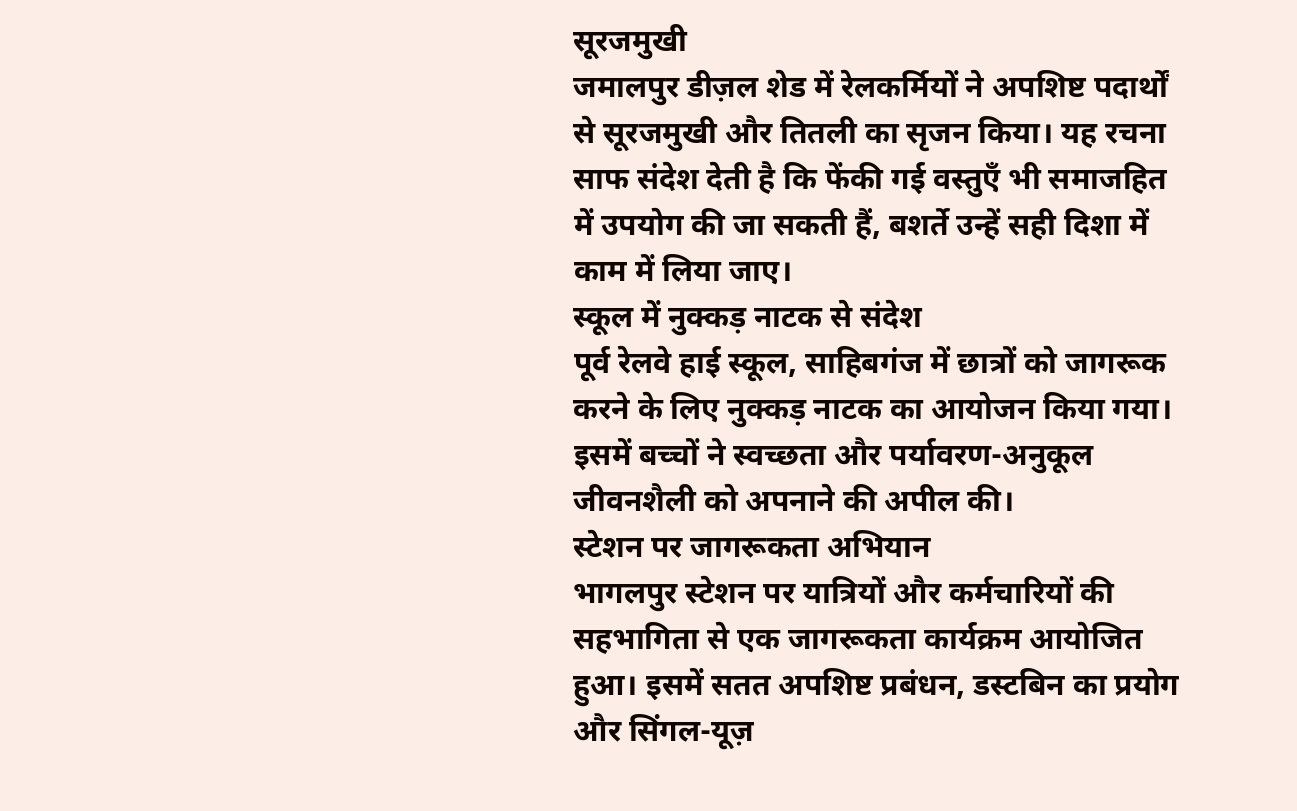सूरजमुखी
जमालपुर डीज़ल शेड में रेलकर्मियों ने अपशिष्ट पदार्थों से सूरजमुखी और तितली का सृजन किया। यह रचना साफ संदेश देती है कि फेंकी गई वस्तुएँ भी समाजहित में उपयोग की जा सकती हैं, बशर्ते उन्हें सही दिशा में काम में लिया जाए।
स्कूल में नुक्कड़ नाटक से संदेश
पूर्व रेलवे हाई स्कूल, साहिबगंज में छात्रों को जागरूक करने के लिए नुक्कड़ नाटक का आयोजन किया गया। इसमें बच्चों ने स्वच्छता और पर्यावरण-अनुकूल जीवनशैली को अपनाने की अपील की।
स्टेशन पर जागरूकता अभियान
भागलपुर स्टेशन पर यात्रियों और कर्मचारियों की सहभागिता से एक जागरूकता कार्यक्रम आयोजित हुआ। इसमें सतत अपशिष्ट प्रबंधन, डस्टबिन का प्रयोग और सिंगल-यूज़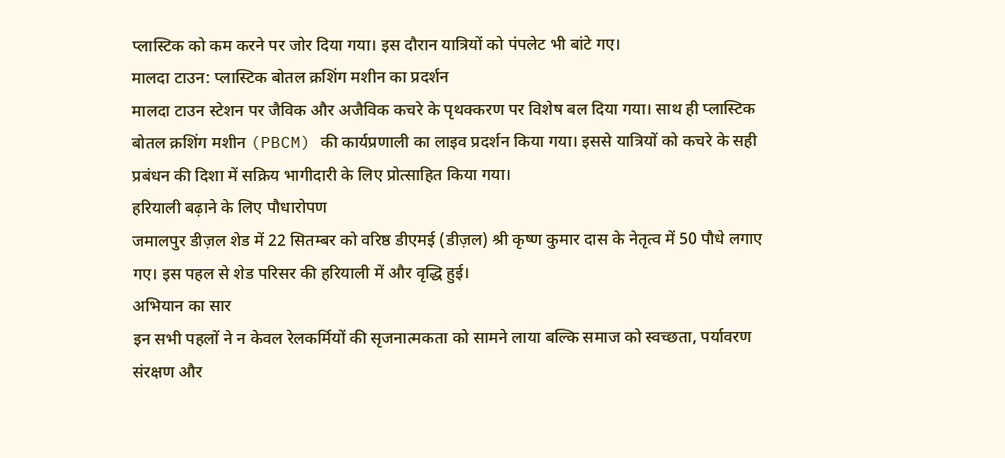प्लास्टिक को कम करने पर जोर दिया गया। इस दौरान यात्रियों को पंपलेट भी बांटे गए।
मालदा टाउन: प्लास्टिक बोतल क्रशिंग मशीन का प्रदर्शन
मालदा टाउन स्टेशन पर जैविक और अजैविक कचरे के पृथक्करण पर विशेष बल दिया गया। साथ ही प्लास्टिक बोतल क्रशिंग मशीन (PBCM) की कार्यप्रणाली का लाइव प्रदर्शन किया गया। इससे यात्रियों को कचरे के सही प्रबंधन की दिशा में सक्रिय भागीदारी के लिए प्रोत्साहित किया गया।
हरियाली बढ़ाने के लिए पौधारोपण
जमालपुर डीज़ल शेड में 22 सितम्बर को वरिष्ठ डीएमई (डीज़ल) श्री कृष्ण कुमार दास के नेतृत्व में 50 पौधे लगाए गए। इस पहल से शेड परिसर की हरियाली में और वृद्धि हुई।
अभियान का सार
इन सभी पहलों ने न केवल रेलकर्मियों की सृजनात्मकता को सामने लाया बल्कि समाज को स्वच्छता, पर्यावरण संरक्षण और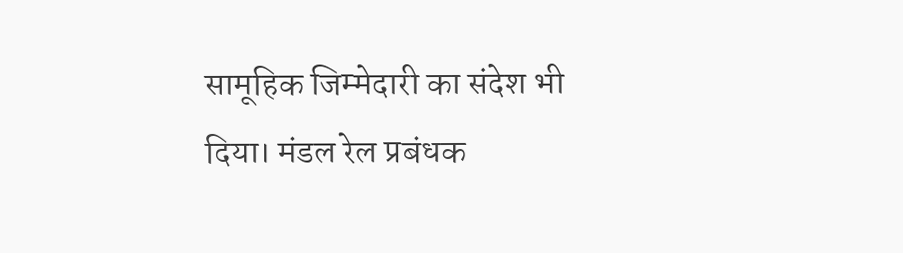सामूहिक जिम्मेदारी का संदेश भी दिया। मंडल रेल प्रबंधक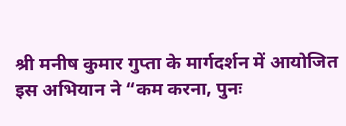श्री मनीष कुमार गुप्ता के मार्गदर्शन में आयोजित इस अभियान ने “कम करना, पुनः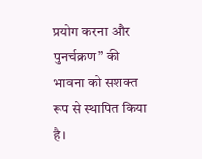प्रयोग करना और पुनर्चक्रण” की भावना को सशक्त रूप से स्थापित किया है।